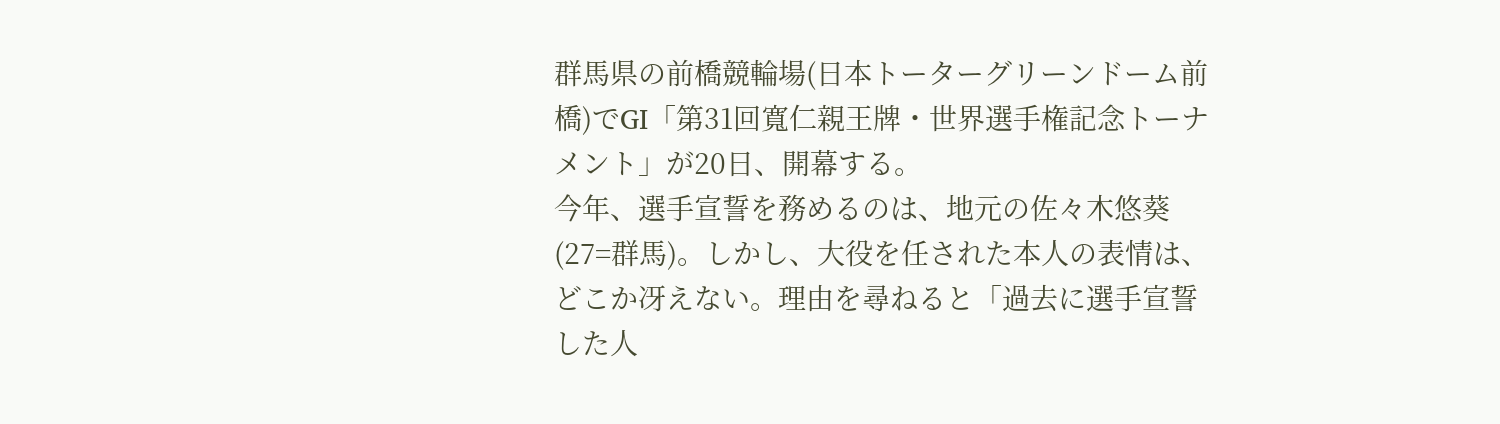群馬県の前橋競輪場(日本トーターグリーンドーム前橋)でGⅠ「第31回寬仁親王牌・世界選手権記念トーナメント」が20日、開幕する。
今年、選手宣誓を務めるのは、地元の佐々木悠葵(27=群馬)。しかし、大役を任された本人の表情は、どこか冴えない。理由を尋ねると「過去に選手宣誓した人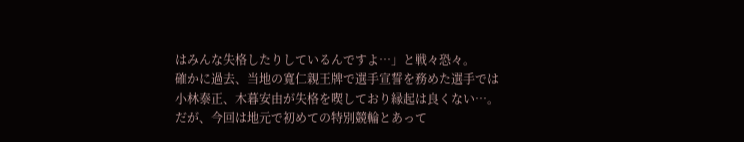はみんな失格したりしているんですよ…」と戦々恐々。
確かに過去、当地の寬仁親王牌で選手宣誓を務めた選手では小林泰正、木暮安由が失格を喫しており縁起は良くない…。
だが、今回は地元で初めての特別競輪とあって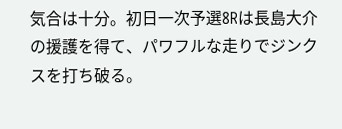気合は十分。初日一次予選8Rは長島大介の援護を得て、パワフルな走りでジンクスを打ち破る。